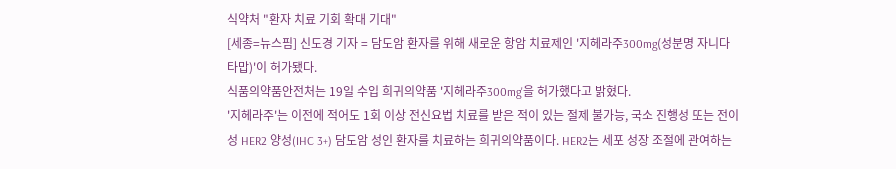식약처 "환자 치료 기회 확대 기대"
[세종=뉴스핌] 신도경 기자 = 담도암 환자를 위해 새로운 항암 치료제인 '지헤라주300mg(성분명 자니다타맙)'이 허가됐다.
식품의약품안전처는 19일 수입 희귀의약품 '지헤라주300mg'을 허가했다고 밝혔다.
'지헤라주'는 이전에 적어도 1회 이상 전신요법 치료를 받은 적이 있는 절제 불가능, 국소 진행성 또는 전이성 HER2 양성(IHC 3+) 담도암 성인 환자를 치료하는 희귀의약품이다. HER2는 세포 성장 조절에 관여하는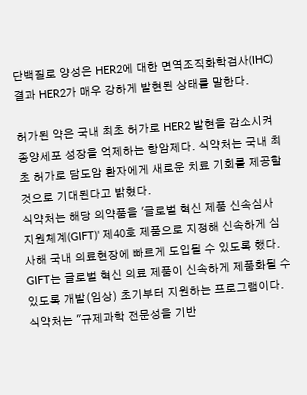단백질로 양성은 HER2에 대한 면역조직화학검사(IHC) 결과 HER2가 매우 강하게 발현된 상태를 말한다.

허가된 약은 국내 최초 허가로 HER2 발현을 감소시켜 종양세포 성장을 억제하는 항암제다. 식약처는 국내 최초 허가로 담도암 환자에게 새로운 치료 기회를 제공할 것으로 기대된다고 밝혔다.
식약처는 해당 의약품을 '글로벌 혁신 제품 신속심사 지원체계(GIFT)' 제40호 제품으로 지정해 신속하게 심사해 국내 의료현장에 빠르게 도입될 수 있도록 했다. GIFT는 글로벌 혁신 의료 제품이 신속하게 제품화될 수 있도록 개발(임상) 초기부터 지원하는 프로그램이다.
식약처는 "규제과학 전문성을 기반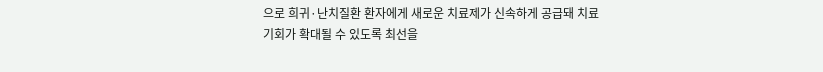으로 희귀·난치질환 환자에게 새로운 치료제가 신속하게 공급돼 치료 기회가 확대될 수 있도록 최선을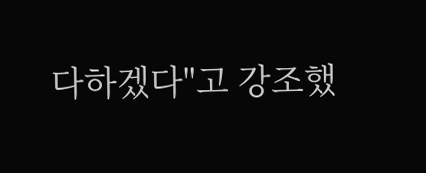다하겠다"고 강조했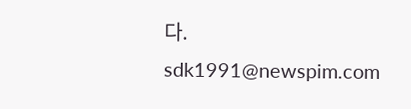다.
sdk1991@newspim.com